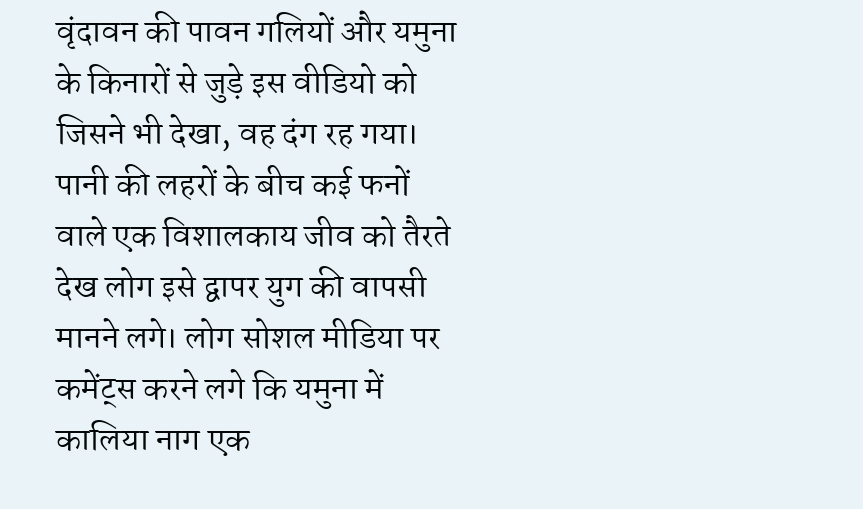वृंदावन की पावन गलियों और यमुना के किनारों से जुड़े इस वीडियो को जिसने भी देखा, वह दंग रह गया। पानी की लहरों के बीच कई फनों वाले एक विशालकाय जीव को तैरते देख लोग इसे द्वापर युग की वापसी मानने लगे। लोग सोशल मीडिया पर कमेंट्स करने लगे कि यमुना में कालिया नाग एक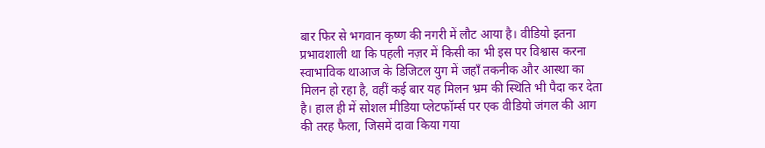बार फिर से भगवान कृष्ण की नगरी में लौट आया है। वीडियो इतना प्रभावशाली था कि पहली नज़र में किसी का भी इस पर विश्वास करना स्वाभाविक थाआज के डिजिटल युग में जहाँ तकनीक और आस्था का मिलन हो रहा है, वहीं कई बार यह मिलन भ्रम की स्थिति भी पैदा कर देता है। हाल ही में सोशल मीडिया प्लेटफॉर्म्स पर एक वीडियो जंगल की आग की तरह फैला, जिसमें दावा किया गया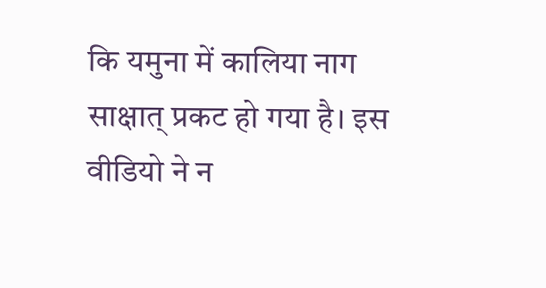कि यमुना में कालिया नाग साक्षात् प्रकट हो गया है। इस वीडियो ने न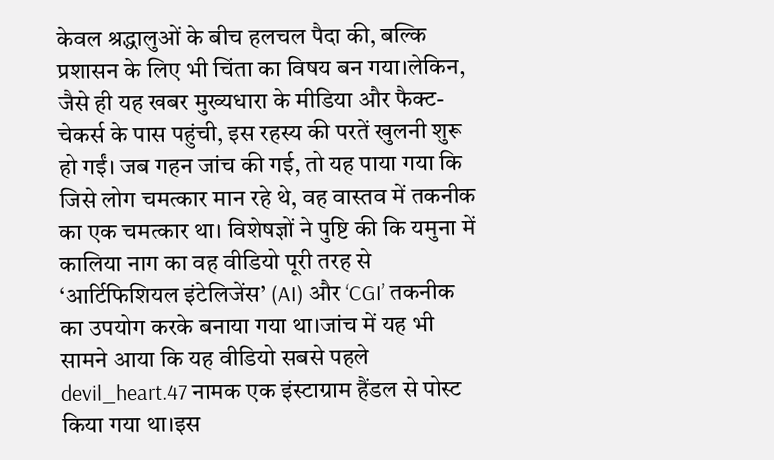केवल श्रद्धालुओं के बीच हलचल पैदा की, बल्कि प्रशासन के लिए भी चिंता का विषय बन गया।लेकिन, जैसे ही यह खबर मुख्यधारा के मीडिया और फैक्ट-चेकर्स के पास पहुंची, इस रहस्य की परतें खुलनी शुरू हो गईं। जब गहन जांच की गई, तो यह पाया गया कि जिसे लोग चमत्कार मान रहे थे, वह वास्तव में तकनीक का एक चमत्कार था। विशेषज्ञों ने पुष्टि की कि यमुना में कालिया नाग का वह वीडियो पूरी तरह से ‘आर्टिफिशियल इंटेलिजेंस’ (AI) और ‘CGI’ तकनीक का उपयोग करके बनाया गया था।जांच में यह भी सामने आया कि यह वीडियो सबसे पहले devil_heart.47 नामक एक इंस्टाग्राम हैंडल से पोस्ट किया गया था।इस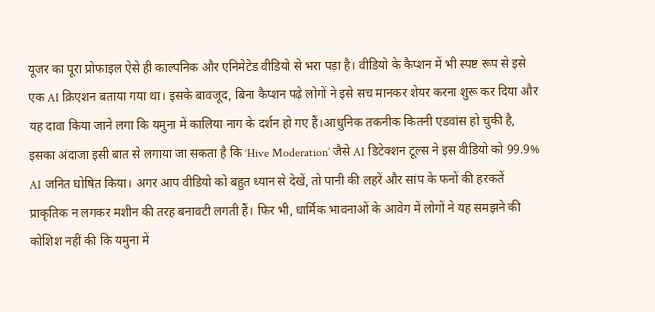यूजर का पूरा प्रोफाइल ऐसे ही काल्पनिक और एनिमेटेड वीडियो से भरा पड़ा है। वीडियो के कैप्शन में भी स्पष्ट रूप से इसे एक AI क्रिएशन बताया गया था। इसके बावजूद, बिना कैप्शन पढ़े लोगों ने इसे सच मानकर शेयर करना शुरू कर दिया और यह दावा किया जाने लगा कि यमुना में कालिया नाग के दर्शन हो गए हैं।आधुनिक तकनीक कितनी एडवांस हो चुकी है, इसका अंदाजा इसी बात से लगाया जा सकता है कि ‘Hive Moderation’ जैसे AI डिटेक्शन टूल्स ने इस वीडियो को 99.9% AI जनित घोषित किया। अगर आप वीडियो को बहुत ध्यान से देखें, तो पानी की लहरें और सांप के फनों की हरकतें प्राकृतिक न लगकर मशीन की तरह बनावटी लगती हैं। फिर भी, धार्मिक भावनाओं के आवेग में लोगों ने यह समझने की कोशिश नहीं की कि यमुना में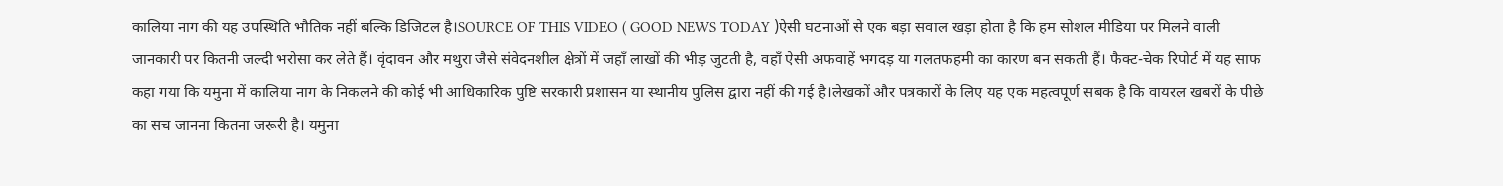कालिया नाग की यह उपस्थिति भौतिक नहीं बल्कि डिजिटल है।SOURCE OF THIS VIDEO ( GOOD NEWS TODAY )ऐसी घटनाओं से एक बड़ा सवाल खड़ा होता है कि हम सोशल मीडिया पर मिलने वाली जानकारी पर कितनी जल्दी भरोसा कर लेते हैं। वृंदावन और मथुरा जैसे संवेदनशील क्षेत्रों में जहाँ लाखों की भीड़ जुटती है, वहाँ ऐसी अफवाहें भगदड़ या गलतफहमी का कारण बन सकती हैं। फैक्ट-चेक रिपोर्ट में यह साफ कहा गया कि यमुना में कालिया नाग के निकलने की कोई भी आधिकारिक पुष्टि सरकारी प्रशासन या स्थानीय पुलिस द्वारा नहीं की गई है।लेखकों और पत्रकारों के लिए यह एक महत्वपूर्ण सबक है कि वायरल खबरों के पीछे का सच जानना कितना जरूरी है। यमुना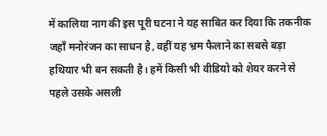में कालिया नाग की इस पूरी घटना ने यह साबित कर दिया कि तकनीक जहाँ मनोरंजन का साधन है, वहीं यह भ्रम फैलाने का सबसे बड़ा हथियार भी बन सकती है। हमें किसी भी वीडियो को शेयर करने से पहले उसके असली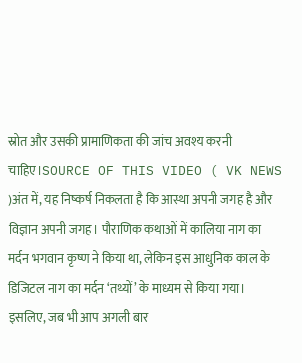स्रोत और उसकी प्रामाणिकता की जांच अवश्य करनी चाहिए।SOURCE OF THIS VIDEO ( VK NEWS )अंत में, यह निष्कर्ष निकलता है कि आस्था अपनी जगह है और विज्ञान अपनी जगह। पौराणिक कथाओं में कालिया नाग का मर्दन भगवान कृष्ण ने किया था, लेकिन इस आधुनिक काल के डिजिटल नाग का मर्दन ‘तथ्यों’ के माध्यम से किया गया। इसलिए, जब भी आप अगली बार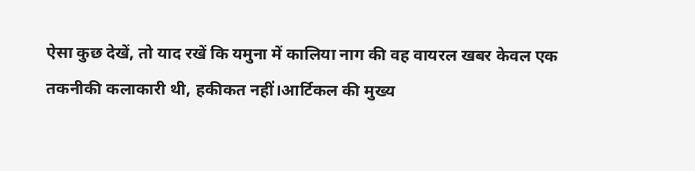ऐसा कुछ देखें, तो याद रखें कि यमुना में कालिया नाग की वह वायरल खबर केवल एक तकनीकी कलाकारी थी, हकीकत नहीं।आर्टिकल की मुख्य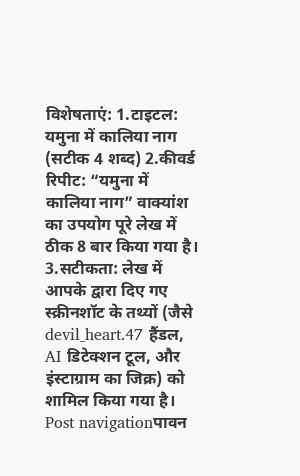विशेषताएं: 1.टाइटल: यमुना में कालिया नाग (सटीक 4 शब्द) 2.कीवर्ड रिपीट: “यमुना में कालिया नाग” वाक्यांश का उपयोग पूरे लेख में ठीक 8 बार किया गया है। 3.सटीकता: लेख में आपके द्वारा दिए गए स्क्रीनशॉट के तथ्यों (जैसे devil_heart.47 हैंडल, AI डिटेक्शन टूल, और इंस्टाग्राम का जिक्र) को शामिल किया गया है। Post navigationपावन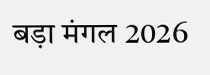बड़ा मंगल 2026